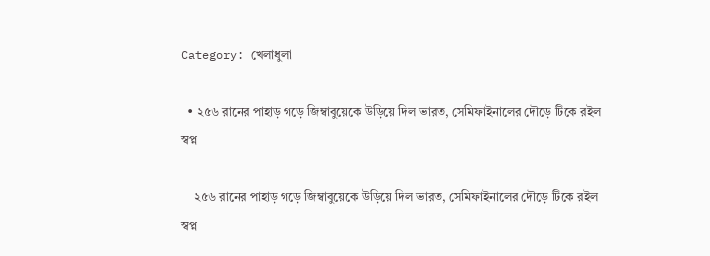Category: খেলাধুলা

  • ২৫৬ রানের পাহাড় গড়ে জিম্বাবুয়েকে উড়িয়ে দিল ভারত, সেমিফাইনালের দৌড়ে টিকে রইল স্বপ্ন

    ২৫৬ রানের পাহাড় গড়ে জিম্বাবুয়েকে উড়িয়ে দিল ভারত, সেমিফাইনালের দৌড়ে টিকে রইল স্বপ্ন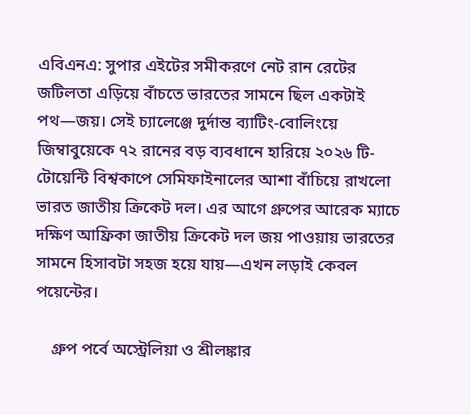এবিএনএ: সুপার এইটের সমীকরণে নেট রান রেটের জটিলতা এড়িয়ে বাঁচতে ভারতের সামনে ছিল একটাই পথ—জয়। সেই চ্যালেঞ্জে দুর্দান্ত ব্যাটিং-বোলিংয়ে জিম্বাবুয়েকে ৭২ রানের বড় ব্যবধানে হারিয়ে ২০২৬ টি-টোয়েন্টি বিশ্বকাপে সেমিফাইনালের আশা বাঁচিয়ে রাখলো ভারত জাতীয় ক্রিকেট দল। এর আগে গ্রুপের আরেক ম্যাচে দক্ষিণ আফ্রিকা জাতীয় ক্রিকেট দল জয় পাওয়ায় ভারতের সামনে হিসাবটা সহজ হয়ে যায়—এখন লড়াই কেবল পয়েন্টের।

    গ্রুপ পর্বে অস্ট্রেলিয়া ও শ্রীলঙ্কার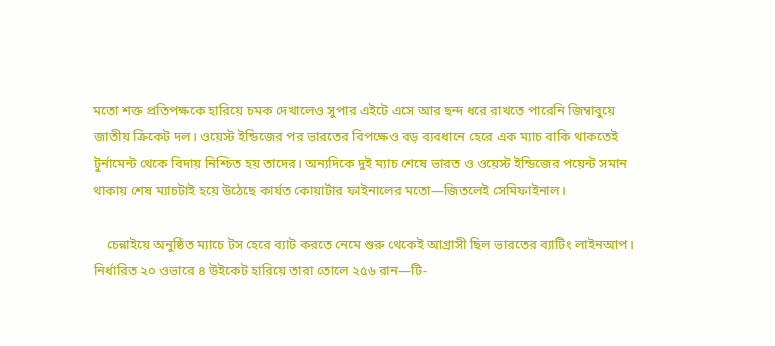মতো শক্ত প্রতিপক্ষকে হারিয়ে চমক দেখালেও সুপার এইটে এসে আর ছন্দ ধরে রাখতে পারেনি জিম্বাবুয়ে জাতীয় ক্রিকেট দল। ওয়েস্ট ইন্ডিজের পর ভারতের বিপক্ষেও বড় ব্যবধানে হেরে এক ম্যাচ বাকি থাকতেই টুর্নামেন্ট থেকে বিদায় নিশ্চিত হয় তাদের। অন্যদিকে দুই ম্যাচ শেষে ভারত ও ওয়েস্ট ইন্ডিজের পয়েন্ট সমান থাকায় শেষ ম্যাচটাই হয়ে উঠেছে কার্যত কোয়ার্টার ফাইনালের মতো—জিতলেই সেমিফাইনাল।

    চেন্নাইয়ে অনুষ্ঠিত ম্যাচে টস হেরে ব্যাট করতে নেমে শুরু থেকেই আগ্রাসী ছিল ভারতের ব্যাটিং লাইনআপ। নির্ধারিত ২০ ওভারে ৪ উইকেট হারিয়ে তারা তোলে ২৫৬ রান—টি-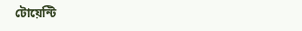টোয়েন্টি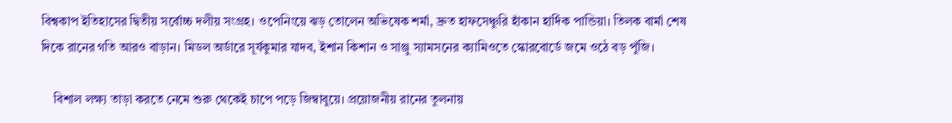বিশ্বকাপ ইতিহাসের দ্বিতীয় সর্বোচ্চ দলীয় সংগ্রহ। ওপেনিংয়ে ঝড় তোলেন অভিষেক শর্মা, দ্রুত হাফসেঞ্চুরি হাঁকান হার্দিক পান্ডিয়া। তিলক বার্মা শেষ দিকে রানের গতি আরও বাড়ান। মিডল অর্ডারে সূর্যকুমার যাদব, ইশান কিশান ও সাঞ্জু স্যামসনের ক্যামিওতে স্কোরবোর্ডে জমে ওঠে বড় পুঁজি।

    বিশাল লক্ষ্য তাড়া করতে নেমে শুরু থেকেই চাপে পড়ে জিম্বাবুয়ে। প্রয়োজনীয় রানের তুলনায়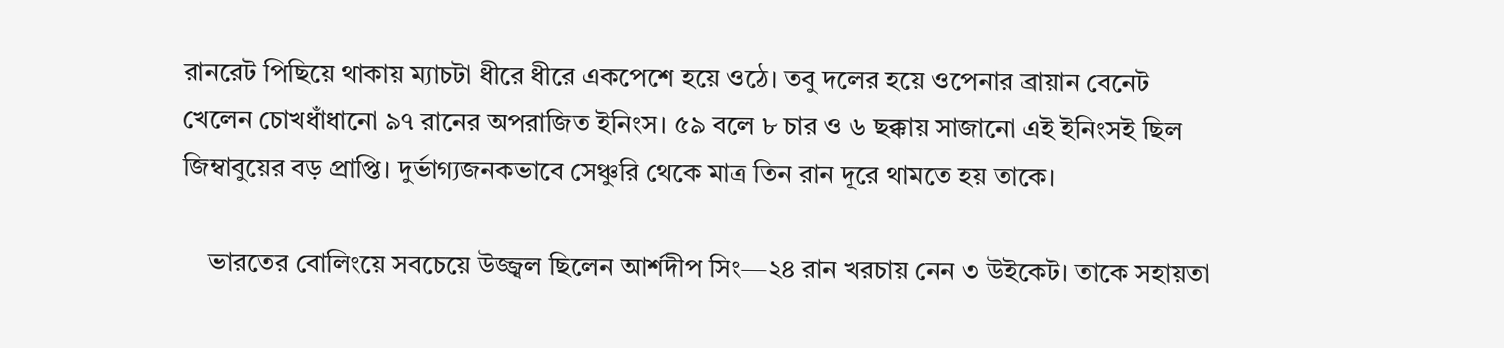রানরেট পিছিয়ে থাকায় ম্যাচটা ধীরে ধীরে একপেশে হয়ে ওঠে। তবু দলের হয়ে ওপেনার ব্রায়ান বেনেট খেলেন চোখধাঁধানো ৯৭ রানের অপরাজিত ইনিংস। ৫৯ বলে ৮ চার ও ৬ ছক্কায় সাজানো এই ইনিংসই ছিল জিম্বাবুয়ের বড় প্রাপ্তি। দুর্ভাগ্যজনকভাবে সেঞ্চুরি থেকে মাত্র তিন রান দূরে থামতে হয় তাকে।

    ভারতের বোলিংয়ে সবচেয়ে উজ্জ্বল ছিলেন আর্শদীপ সিং—২৪ রান খরচায় নেন ৩ উইকেট। তাকে সহায়তা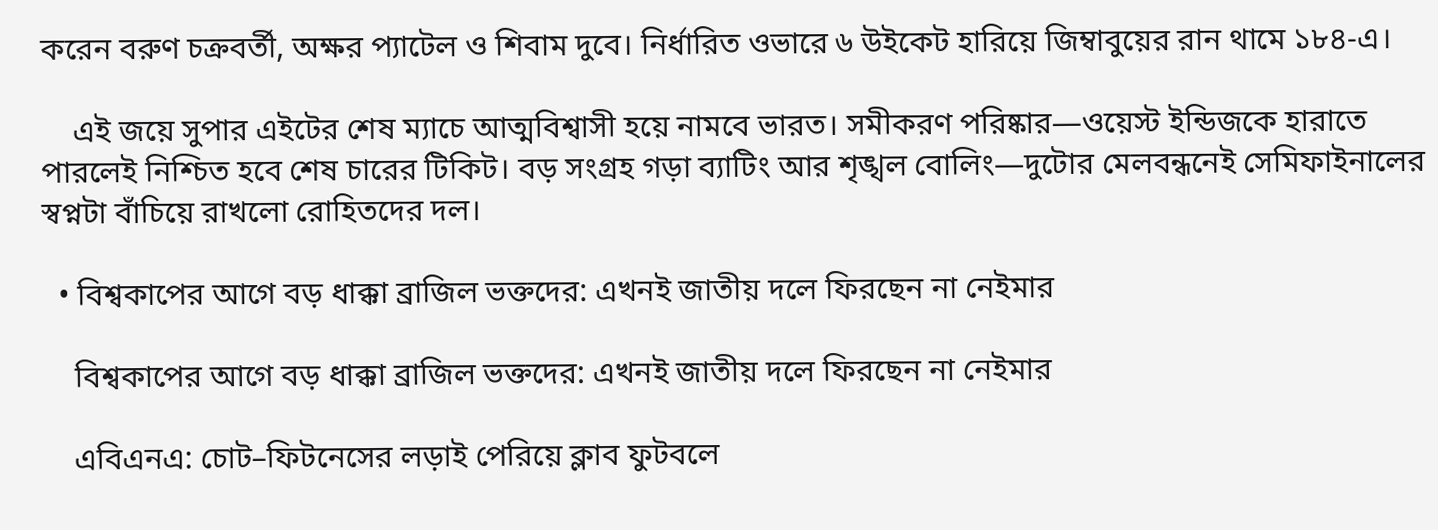করেন বরুণ চক্রবর্তী, অক্ষর প্যাটেল ও শিবাম দুবে। নির্ধারিত ওভারে ৬ উইকেট হারিয়ে জিম্বাবুয়ের রান থামে ১৮৪-এ।

    এই জয়ে সুপার এইটের শেষ ম্যাচে আত্মবিশ্বাসী হয়ে নামবে ভারত। সমীকরণ পরিষ্কার—ওয়েস্ট ইন্ডিজকে হারাতে পারলেই নিশ্চিত হবে শেষ চারের টিকিট। বড় সংগ্রহ গড়া ব্যাটিং আর শৃঙ্খল বোলিং—দুটোর মেলবন্ধনেই সেমিফাইনালের স্বপ্নটা বাঁচিয়ে রাখলো রোহিতদের দল।

  • বিশ্বকাপের আগে বড় ধাক্কা ব্রাজিল ভক্তদের: এখনই জাতীয় দলে ফিরছেন না নেইমার

    বিশ্বকাপের আগে বড় ধাক্কা ব্রাজিল ভক্তদের: এখনই জাতীয় দলে ফিরছেন না নেইমার

    এবিএনএ: চোট–ফিটনেসের লড়াই পেরিয়ে ক্লাব ফুটবলে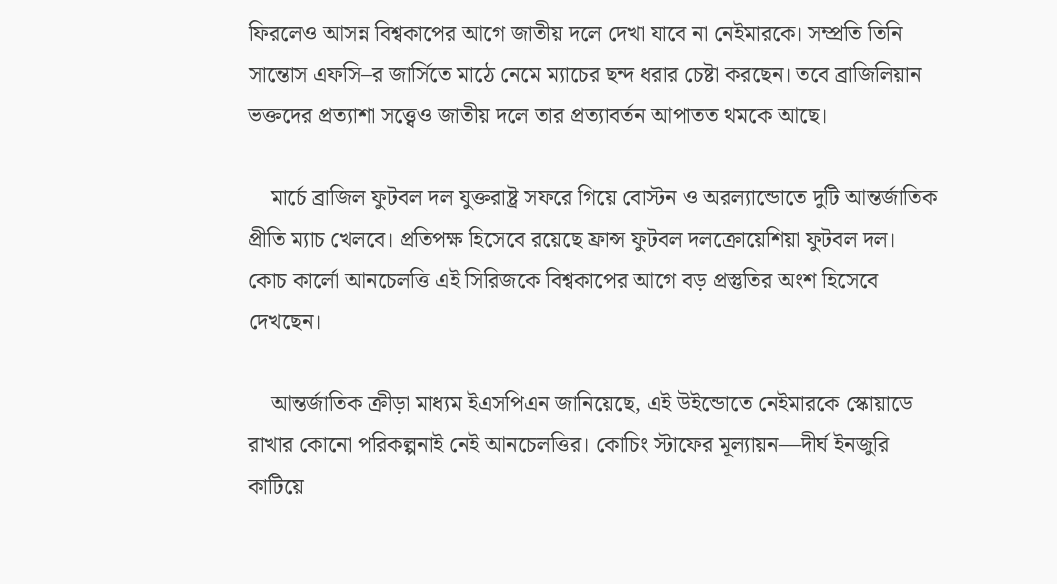ফিরলেও আসন্ন বিশ্বকাপের আগে জাতীয় দলে দেখা যাবে না নেইমারকে। সম্প্রতি তিনি সান্তোস এফসি–র জার্সিতে মাঠে নেমে ম্যাচের ছন্দ ধরার চেষ্টা করছেন। তবে ব্রাজিলিয়ান ভক্তদের প্রত্যাশা সত্ত্বেও জাতীয় দলে তার প্রত্যাবর্তন আপাতত থমকে আছে।

    মার্চে ব্রাজিল ফুটবল দল যুক্তরাষ্ট্র সফরে গিয়ে বোস্টন ও অরল্যান্ডোতে দুটি আন্তর্জাতিক প্রীতি ম্যাচ খেলবে। প্রতিপক্ষ হিসেবে রয়েছে ফ্রান্স ফুটবল দলক্রোয়েশিয়া ফুটবল দল। কোচ কার্লো আনচেলত্তি এই সিরিজকে বিশ্বকাপের আগে বড় প্রস্তুতির অংশ হিসেবে দেখছেন।

    আন্তর্জাতিক ক্রীড়া মাধ্যম ইএসপিএন জানিয়েছে, এই উইন্ডোতে নেইমারকে স্কোয়াডে রাখার কোনো পরিকল্পনাই নেই আনচেলত্তির। কোচিং স্টাফের মূল্যায়ন—দীর্ঘ ইনজুরি কাটিয়ে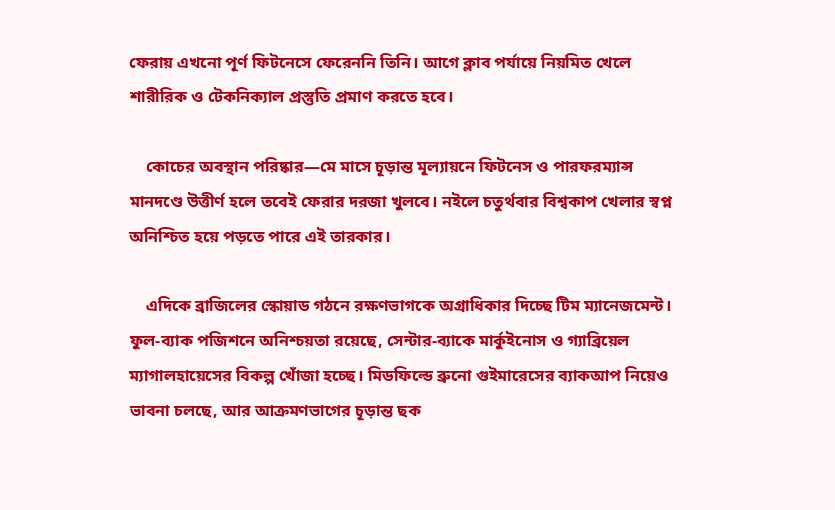ফেরায় এখনো পূর্ণ ফিটনেসে ফেরেননি তিনি। আগে ক্লাব পর্যায়ে নিয়মিত খেলে শারীরিক ও টেকনিক্যাল প্রস্তুতি প্রমাণ করতে হবে।

    কোচের অবস্থান পরিষ্কার—মে মাসে চূড়ান্ত মূল্যায়নে ফিটনেস ও পারফরম্যান্স মানদণ্ডে উত্তীর্ণ হলে তবেই ফেরার দরজা খুলবে। নইলে চতুর্থবার বিশ্বকাপ খেলার স্বপ্ন অনিশ্চিত হয়ে পড়তে পারে এই তারকার।

    এদিকে ব্রাজিলের স্কোয়াড গঠনে রক্ষণভাগকে অগ্রাধিকার দিচ্ছে টিম ম্যানেজমেন্ট। ফুল-ব্যাক পজিশনে অনিশ্চয়তা রয়েছে, সেন্টার-ব্যাকে মার্কুইনোস ও গ্যাব্রিয়েল ম্যাগালহায়েসের বিকল্প খোঁজা হচ্ছে। মিডফিল্ডে ব্রুনো গুইমারেসের ব্যাকআপ নিয়েও ভাবনা চলছে, আর আক্রমণভাগের চূড়ান্ত ছক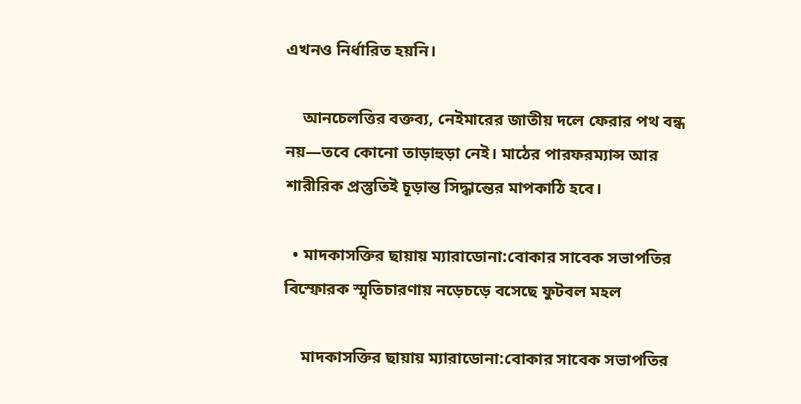এখনও নির্ধারিত হয়নি।

    আনচেলত্তির বক্তব্য, নেইমারের জাতীয় দলে ফেরার পথ বন্ধ নয়—তবে কোনো তাড়াহুড়া নেই। মাঠের পারফরম্যান্স আর শারীরিক প্রস্তুতিই চূড়ান্ত সিদ্ধান্তের মাপকাঠি হবে।

  • মাদকাসক্তির ছায়ায় ম্যারাডোনা:বোকার সাবেক সভাপতির বিস্ফোরক স্মৃতিচারণায় নড়েচড়ে বসেছে ফুটবল মহল

    মাদকাসক্তির ছায়ায় ম্যারাডোনা:বোকার সাবেক সভাপতির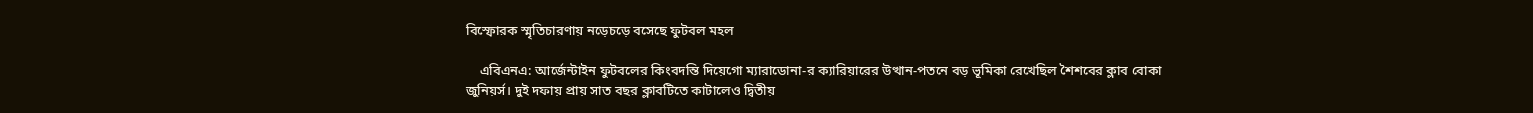বিস্ফোরক স্মৃতিচারণায় নড়েচড়ে বসেছে ফুটবল মহল

    এবিএনএ: আর্জেন্টাইন ফুটবলের কিংবদন্তি দিয়েগো ম্যারাডোনা-র ক্যারিয়ারের উত্থান-পতনে বড় ভূমিকা রেখেছিল শৈশবের ক্লাব বোকা জুনিয়র্স। দুই দফায় প্রায় সাত বছর ক্লাবটিতে কাটালেও দ্বিতীয়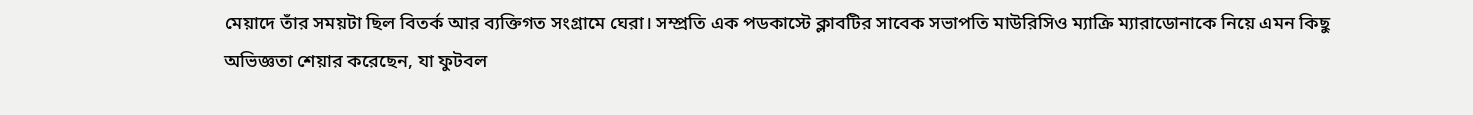মেয়াদে তাঁর সময়টা ছিল বিতর্ক আর ব্যক্তিগত সংগ্রামে ঘেরা। সম্প্রতি এক পডকাস্টে ক্লাবটির সাবেক সভাপতি মাউরিসিও ম্যাক্রি ম্যারাডোনাকে নিয়ে এমন কিছু অভিজ্ঞতা শেয়ার করেছেন, যা ফুটবল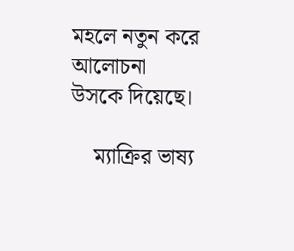মহলে নতুন করে আলোচনা উসকে দিয়েছে।

    ম্যাক্রির ভাষ্য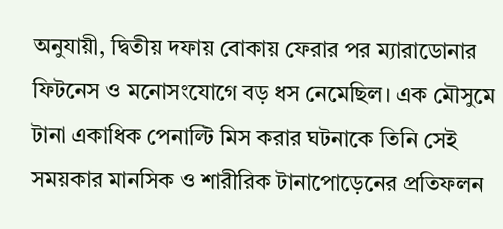অনুযায়ী, দ্বিতীয় দফায় বোকায় ফেরার পর ম্যারাডোনার ফিটনেস ও মনোসংযোগে বড় ধস নেমেছিল। এক মৌসুমে টানা একাধিক পেনাল্টি মিস করার ঘটনাকে তিনি সেই সময়কার মানসিক ও শারীরিক টানাপোড়েনের প্রতিফলন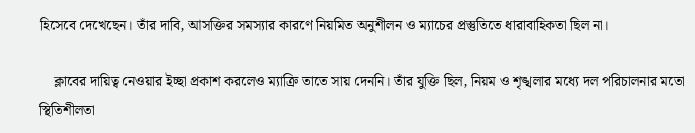হিসেবে দেখেছেন। তাঁর দাবি, আসক্তির সমস্যার কারণে নিয়মিত অনুশীলন ও ম্যাচের প্রস্তুতিতে ধারাবাহিকতা ছিল না।

    ক্লাবের দায়িত্ব নেওয়ার ইচ্ছা প্রকাশ করলেও ম্যাক্রি তাতে সায় দেননি। তাঁর যুক্তি ছিল, নিয়ম ও শৃঙ্খলার মধ্যে দল পরিচালনার মতো স্থিতিশীলতা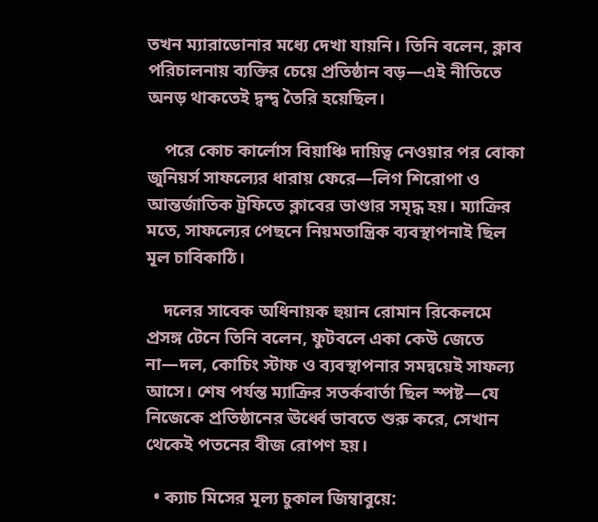তখন ম্যারাডোনার মধ্যে দেখা যায়নি। তিনি বলেন, ক্লাব পরিচালনায় ব্যক্তির চেয়ে প্রতিষ্ঠান বড়—এই নীতিতে অনড় থাকতেই দ্বন্দ্ব তৈরি হয়েছিল।

    পরে কোচ কার্লোস বিয়াঞ্চি দায়িত্ব নেওয়ার পর বোকা জুনিয়র্স সাফল্যের ধারায় ফেরে—লিগ শিরোপা ও আন্তর্জাতিক ট্রফিতে ক্লাবের ভাণ্ডার সমৃদ্ধ হয়। ম্যাক্রির মতে, সাফল্যের পেছনে নিয়মতান্ত্রিক ব্যবস্থাপনাই ছিল মূল চাবিকাঠি।

    দলের সাবেক অধিনায়ক হুয়ান রোমান রিকেলমে প্রসঙ্গ টেনে তিনি বলেন, ফুটবলে একা কেউ জেতে না—দল, কোচিং স্টাফ ও ব্যবস্থাপনার সমন্বয়েই সাফল্য আসে। শেষ পর্যন্ত ম্যাক্রির সতর্কবার্তা ছিল স্পষ্ট—যে নিজেকে প্রতিষ্ঠানের ঊর্ধ্বে ভাবতে শুরু করে, সেখান থেকেই পতনের বীজ রোপণ হয়।

  • ক্যাচ মিসের মূল্য চুকাল জিম্বাবুয়ে: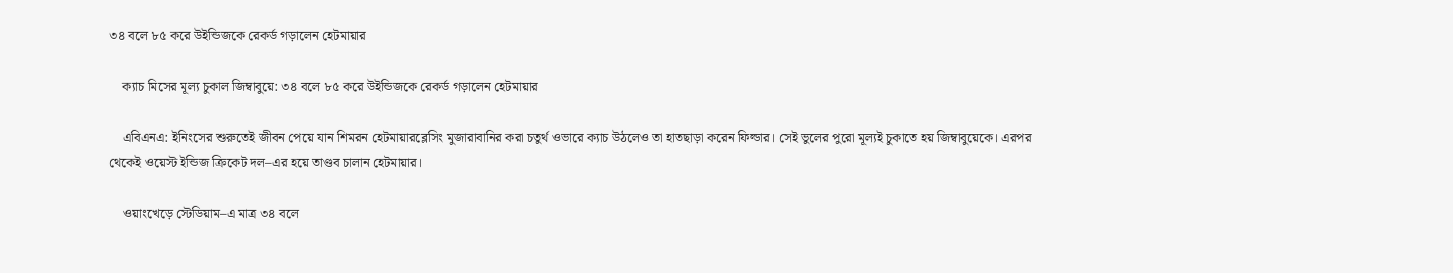৩৪ বলে ৮৫ করে উইন্ডিজকে রেকর্ড গড়ালেন হেটমায়ার

    ক্যাচ মিসের মূল্য চুকাল জিম্বাবুয়ে: ৩৪ বলে ৮৫ করে উইন্ডিজকে রেকর্ড গড়ালেন হেটমায়ার

    এবিএনএ: ইনিংসের শুরুতেই জীবন পেয়ে যান শিমরন হেটমায়ারব্লেসিং মুজারাবানির করা চতুর্থ ওভারে ক্যাচ উঠলেও তা হাতছাড়া করেন ফিল্ডার। সেই ভুলের পুরো মূল্যই চুকাতে হয় জিম্বাবুয়েকে। এরপর থেকেই ওয়েস্ট ইন্ডিজ ক্রিকেট দল–এর হয়ে তাণ্ডব চালান হেটমায়ার।

    ওয়াংখেড়ে স্টেডিয়াম–এ মাত্র ৩৪ বলে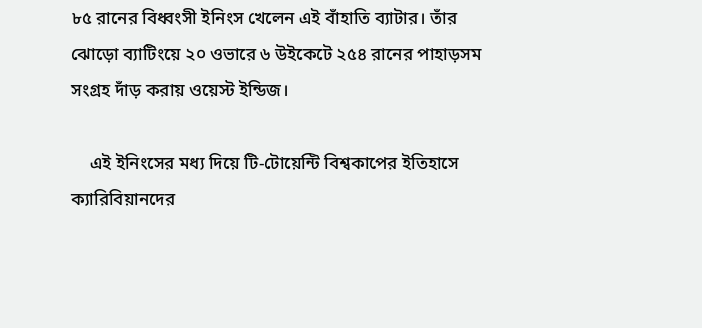৮৫ রানের বিধ্বংসী ইনিংস খেলেন এই বাঁহাতি ব্যাটার। তাঁর ঝোড়ো ব্যাটিংয়ে ২০ ওভারে ৬ উইকেটে ২৫৪ রানের পাহাড়সম সংগ্রহ দাঁড় করায় ওয়েস্ট ইন্ডিজ।

    এই ইনিংসের মধ্য দিয়ে টি-টোয়েন্টি বিশ্বকাপের ইতিহাসে ক্যারিবিয়ানদের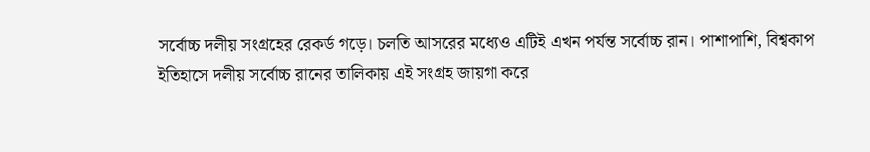সর্বোচ্চ দলীয় সংগ্রহের রেকর্ড গড়ে। চলতি আসরের মধ্যেও এটিই এখন পর্যন্ত সর্বোচ্চ রান। পাশাপাশি, বিশ্বকাপ ইতিহাসে দলীয় সর্বোচ্চ রানের তালিকায় এই সংগ্রহ জায়গা করে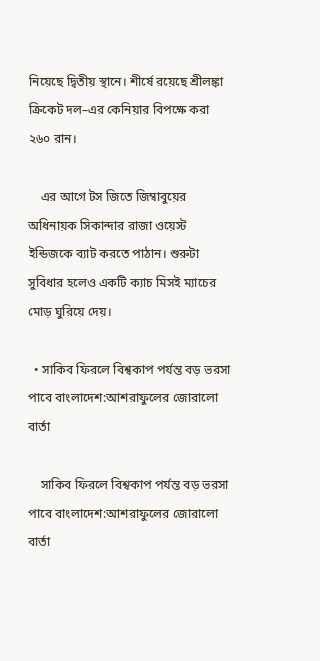নিয়েছে দ্বিতীয় স্থানে। শীর্ষে রয়েছে শ্রীলঙ্কা ক্রিকেট দল–এর কেনিয়ার বিপক্ষে করা ২৬০ রান।

    এর আগে টস জিতে জিম্বাবুয়ের অধিনায়ক সিকান্দার রাজা ওয়েস্ট ইন্ডিজকে ব্যাট করতে পাঠান। শুরুটা সুবিধার হলেও একটি ক্যাচ মিসই ম্যাচের মোড় ঘুরিয়ে দেয়।

  • সাকিব ফিরলে বিশ্বকাপ পর্যন্ত বড় ভরসা পাবে বাংলাদেশ:আশরাফুলের জোরালো বার্তা

    সাকিব ফিরলে বিশ্বকাপ পর্যন্ত বড় ভরসা পাবে বাংলাদেশ:আশরাফুলের জোরালো বার্তা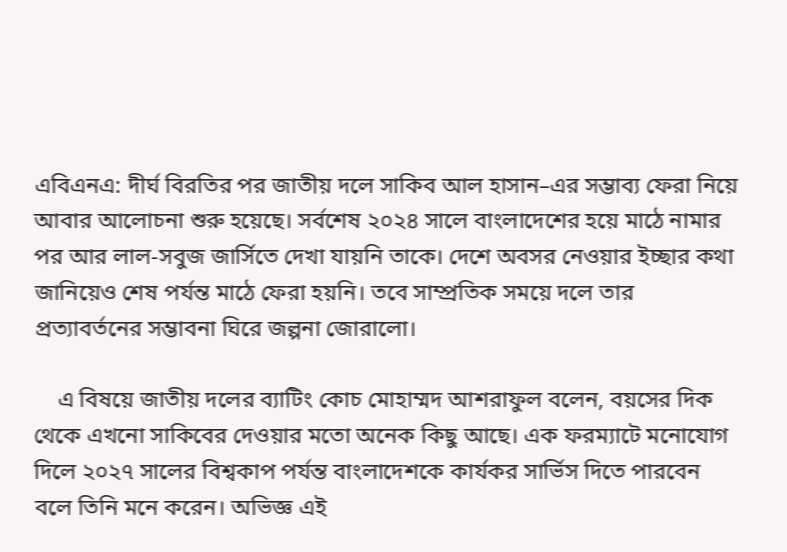এবিএনএ: দীর্ঘ বিরতির পর জাতীয় দলে সাকিব আল হাসান–এর সম্ভাব্য ফেরা নিয়ে আবার আলোচনা শুরু হয়েছে। সর্বশেষ ২০২৪ সালে বাংলাদেশের হয়ে মাঠে নামার পর আর লাল-সবুজ জার্সিতে দেখা যায়নি তাকে। দেশে অবসর নেওয়ার ইচ্ছার কথা জানিয়েও শেষ পর্যন্ত মাঠে ফেরা হয়নি। তবে সাম্প্রতিক সময়ে দলে তার প্রত্যাবর্তনের সম্ভাবনা ঘিরে জল্পনা জোরালো।

    এ বিষয়ে জাতীয় দলের ব্যাটিং কোচ মোহাম্মদ আশরাফুল বলেন, বয়সের দিক থেকে এখনো সাকিবের দেওয়ার মতো অনেক কিছু আছে। এক ফরম্যাটে মনোযোগ দিলে ২০২৭ সালের বিশ্বকাপ পর্যন্ত বাংলাদেশকে কার্যকর সার্ভিস দিতে পারবেন বলে তিনি মনে করেন। অভিজ্ঞ এই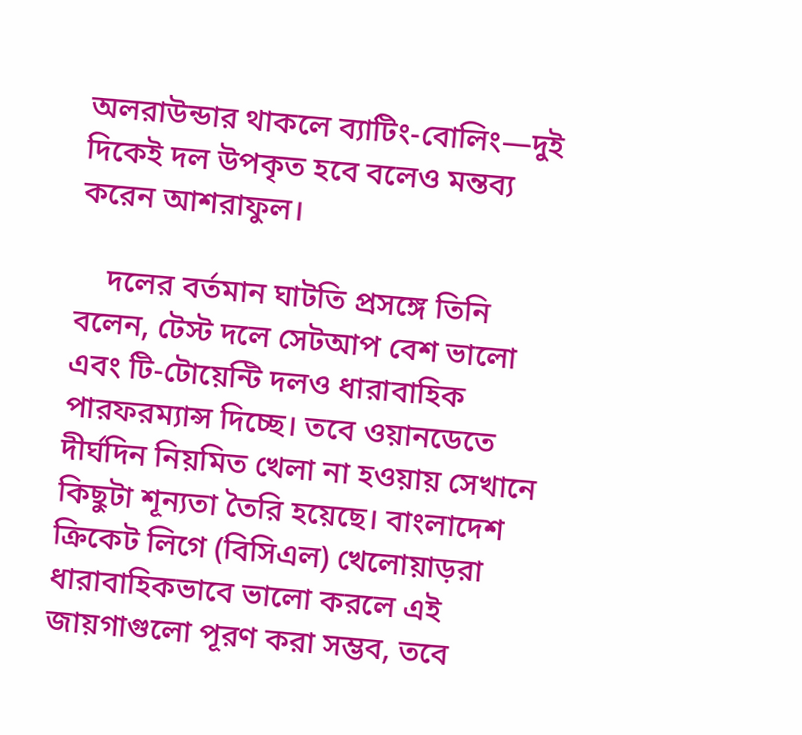অলরাউন্ডার থাকলে ব্যাটিং-বোলিং—দুই দিকেই দল উপকৃত হবে বলেও মন্তব্য করেন আশরাফুল।

    দলের বর্তমান ঘাটতি প্রসঙ্গে তিনি বলেন, টেস্ট দলে সেটআপ বেশ ভালো এবং টি-টোয়েন্টি দলও ধারাবাহিক পারফরম্যান্স দিচ্ছে। তবে ওয়ানডেতে দীর্ঘদিন নিয়মিত খেলা না হওয়ায় সেখানে কিছুটা শূন্যতা তৈরি হয়েছে। বাংলাদেশ ক্রিকেট লিগে (বিসিএল) খেলোয়াড়রা ধারাবাহিকভাবে ভালো করলে এই জায়গাগুলো পূরণ করা সম্ভব, তবে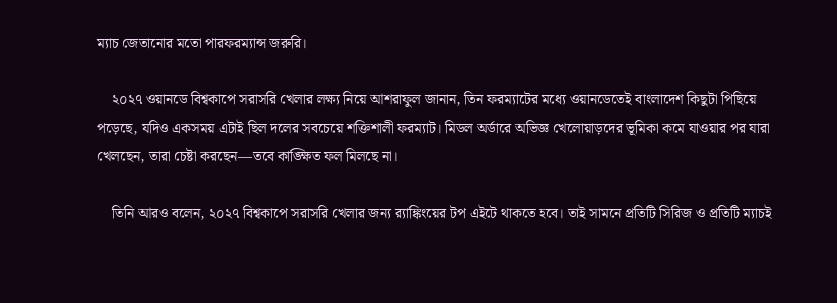ম্যাচ জেতানোর মতো পারফরম্যান্স জরুরি।

    ২০২৭ ওয়ানডে বিশ্বকাপে সরাসরি খেলার লক্ষ্য নিয়ে আশরাফুল জানান, তিন ফরম্যাটের মধ্যে ওয়ানডেতেই বাংলাদেশ কিছুটা পিছিয়ে পড়েছে, যদিও একসময় এটাই ছিল দলের সবচেয়ে শক্তিশালী ফরম্যাট। মিডল অর্ডারে অভিজ্ঞ খেলোয়াড়দের ভূমিকা কমে যাওয়ার পর যারা খেলছেন, তারা চেষ্টা করছেন—তবে কাঙ্ক্ষিত ফল মিলছে না।

    তিনি আরও বলেন, ২০২৭ বিশ্বকাপে সরাসরি খেলার জন্য র‌্যাঙ্কিংয়ের টপ এইটে থাকতে হবে। তাই সামনে প্রতিটি সিরিজ ও প্রতিটি ম্যাচই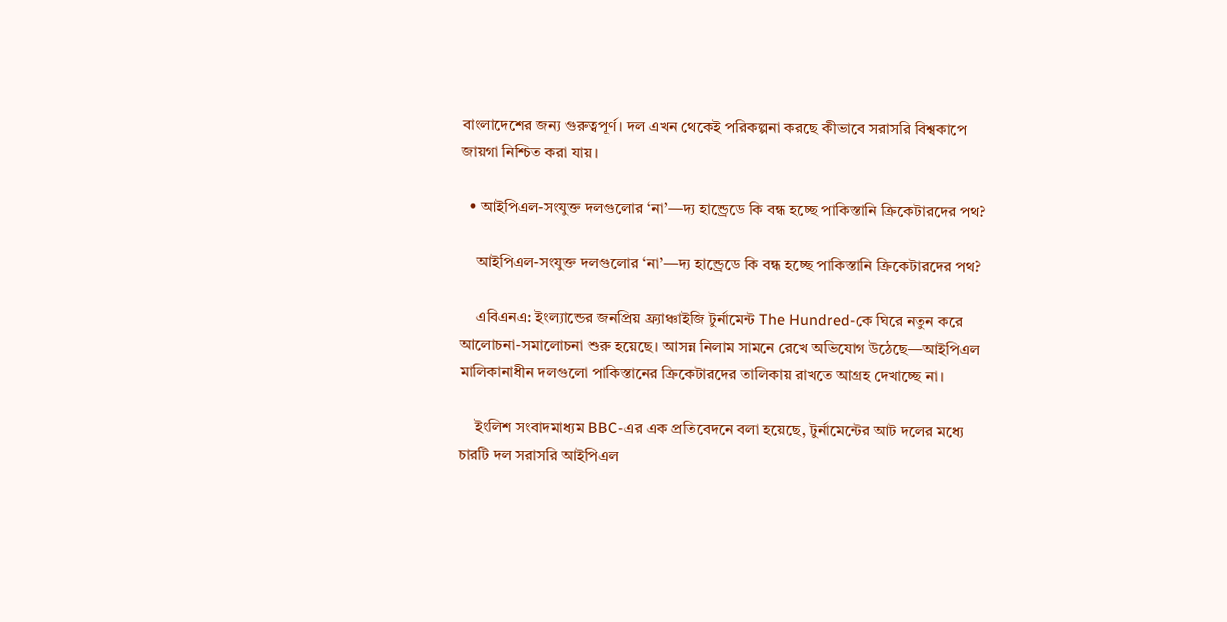বাংলাদেশের জন্য গুরুত্বপূর্ণ। দল এখন থেকেই পরিকল্পনা করছে কীভাবে সরাসরি বিশ্বকাপে জায়গা নিশ্চিত করা যায়।

  • আইপিএল-সংযুক্ত দলগুলোর ‘না’—দ্য হান্ড্রেডে কি বন্ধ হচ্ছে পাকিস্তানি ক্রিকেটারদের পথ?

    আইপিএল-সংযুক্ত দলগুলোর ‘না’—দ্য হান্ড্রেডে কি বন্ধ হচ্ছে পাকিস্তানি ক্রিকেটারদের পথ?

    এবিএনএ: ইংল্যান্ডের জনপ্রিয় ফ্র্যাঞ্চাইজি টুর্নামেন্ট The Hundred-কে ঘিরে নতুন করে আলোচনা-সমালোচনা শুরু হয়েছে। আসন্ন নিলাম সামনে রেখে অভিযোগ উঠেছে—আইপিএল মালিকানাধীন দলগুলো পাকিস্তানের ক্রিকেটারদের তালিকায় রাখতে আগ্রহ দেখাচ্ছে না।

    ইংলিশ সংবাদমাধ্যম BBC-এর এক প্রতিবেদনে বলা হয়েছে, টুর্নামেন্টের আট দলের মধ্যে চারটি দল সরাসরি আইপিএল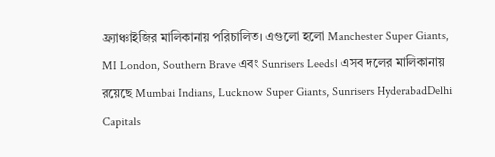ফ্র্যাঞ্চাইজির মালিকানায় পরিচালিত। এগুলো হলো Manchester Super Giants, MI London, Southern Brave এবং Sunrisers Leeds। এসব দলের মালিকানায় রয়েছে Mumbai Indians, Lucknow Super Giants, Sunrisers HyderabadDelhi Capitals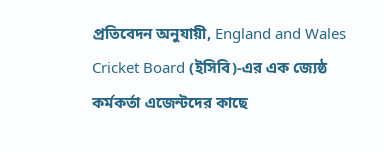প্রতিবেদন অনুযায়ী, England and Wales Cricket Board (ইসিবি)-এর এক জ্যেষ্ঠ কর্মকর্তা এজেন্টদের কাছে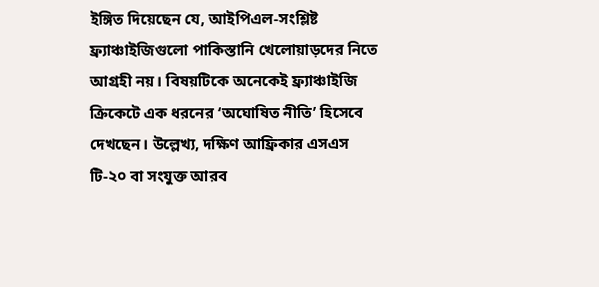ইঙ্গিত দিয়েছেন যে, আইপিএল-সংশ্লিষ্ট ফ্র্যাঞ্চাইজিগুলো পাকিস্তানি খেলোয়াড়দের নিতে আগ্রহী নয়। বিষয়টিকে অনেকেই ফ্র্যাঞ্চাইজি ক্রিকেটে এক ধরনের ‘অঘোষিত নীতি’ হিসেবে দেখছেন। উল্লেখ্য, দক্ষিণ আফ্রিকার এসএস টি-২০ বা সংযুক্ত আরব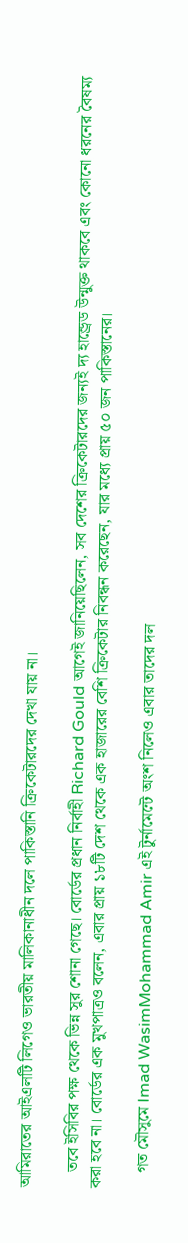আমিরাতের আইএলটি লিগেও ভারতীয় মালিকানাধীন দলে পাকিস্তানি ক্রিকেটারদের দেখা যায় না।

    তবে ইসিবির পক্ষ থেকে ভিন্ন সুর শোনা গেছে। বোর্ডের প্রধান নির্বাহী Richard Gould আগেই জানিয়েছিলেন, সব দেশের ক্রিকেটারদের জন্যই দ্য হান্ড্রেড উন্মুক্ত থাকবে এবং কোনো ধরনের বৈষম্য করা হবে না। বোর্ডের এক মুখপাত্রও বলেন, এবার প্রায় ১৮টি দেশ থেকে এক হাজারের বেশি ক্রিকেটার নিবন্ধন করেছেন, যার মধ্যে প্রায় ৫০ জন পাকিস্তানের।

    গত মৌসুমে Imad WasimMohammad Amir এই টুর্নামেন্টে অংশ নিলেও এবার তাদের দল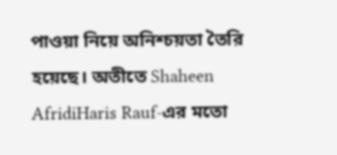পাওয়া নিয়ে অনিশ্চয়তা তৈরি হয়েছে। অতীতে Shaheen AfridiHaris Rauf-এর মতো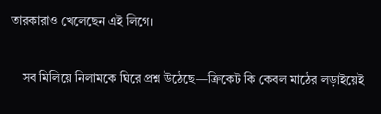তারকারাও খেলেছেন এই লিগে।

    সব মিলিয়ে নিলামকে ঘিরে প্রশ্ন উঠেছে—ক্রিকেট কি কেবল মাঠের লড়াইয়েই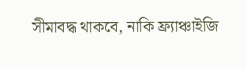সীমাবদ্ধ থাকবে, নাকি ফ্র্যাঞ্চাইজি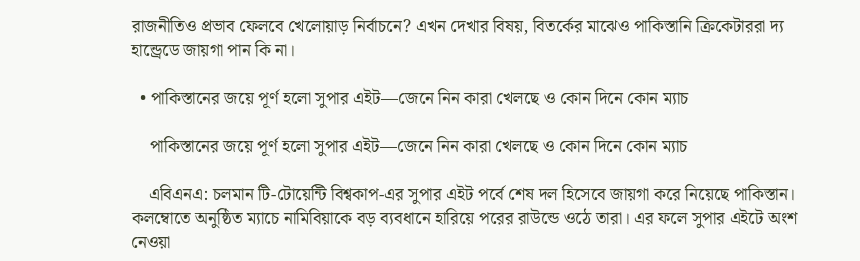রাজনীতিও প্রভাব ফেলবে খেলোয়াড় নির্বাচনে? এখন দেখার বিষয়, বিতর্কের মাঝেও পাকিস্তানি ক্রিকেটাররা দ্য হান্ড্রেডে জায়গা পান কি না।

  • পাকিস্তানের জয়ে পূর্ণ হলো সুপার এইট—জেনে নিন কারা খেলছে ও কোন দিনে কোন ম্যাচ

    পাকিস্তানের জয়ে পূর্ণ হলো সুপার এইট—জেনে নিন কারা খেলছে ও কোন দিনে কোন ম্যাচ

    এবিএনএ: চলমান টি-টোয়েন্টি বিশ্বকাপ-এর সুপার এইট পর্বে শেষ দল হিসেবে জায়গা করে নিয়েছে পাকিস্তান। কলম্বোতে অনুষ্ঠিত ম্যাচে নামিবিয়াকে বড় ব্যবধানে হারিয়ে পরের রাউন্ডে ওঠে তারা। এর ফলে সুপার এইটে অংশ নেওয়া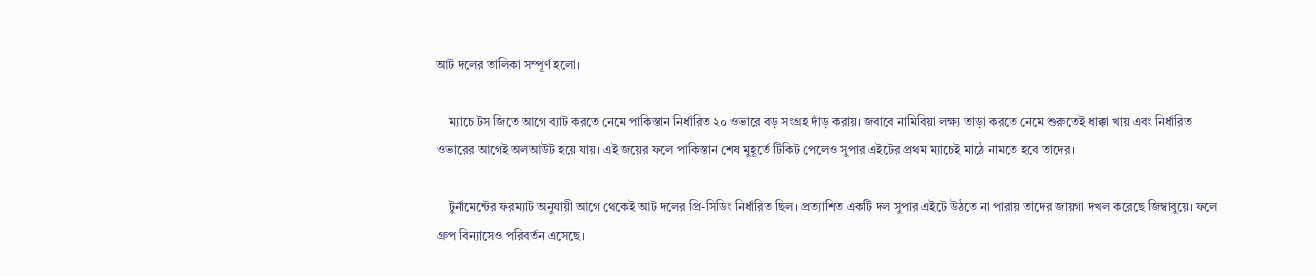আট দলের তালিকা সম্পূর্ণ হলো।

    ম্যাচে টস জিতে আগে ব্যাট করতে নেমে পাকিস্তান নির্ধারিত ২০ ওভারে বড় সংগ্রহ দাঁড় করায়। জবাবে নামিবিয়া লক্ষ্য তাড়া করতে নেমে শুরুতেই ধাক্কা খায় এবং নির্ধারিত ওভারের আগেই অলআউট হয়ে যায়। এই জয়ের ফলে পাকিস্তান শেষ মুহূর্তে টিকিট পেলেও সুপার এইটের প্রথম ম্যাচেই মাঠে নামতে হবে তাদের।

    টুর্নামেন্টের ফরম্যাট অনুযায়ী আগে থেকেই আট দলের প্রি-সিডিং নির্ধারিত ছিল। প্রত্যাশিত একটি দল সুপার এইটে উঠতে না পারায় তাদের জায়গা দখল করেছে জিম্বাবুয়ে। ফলে গ্রুপ বিন্যাসেও পরিবর্তন এসেছে।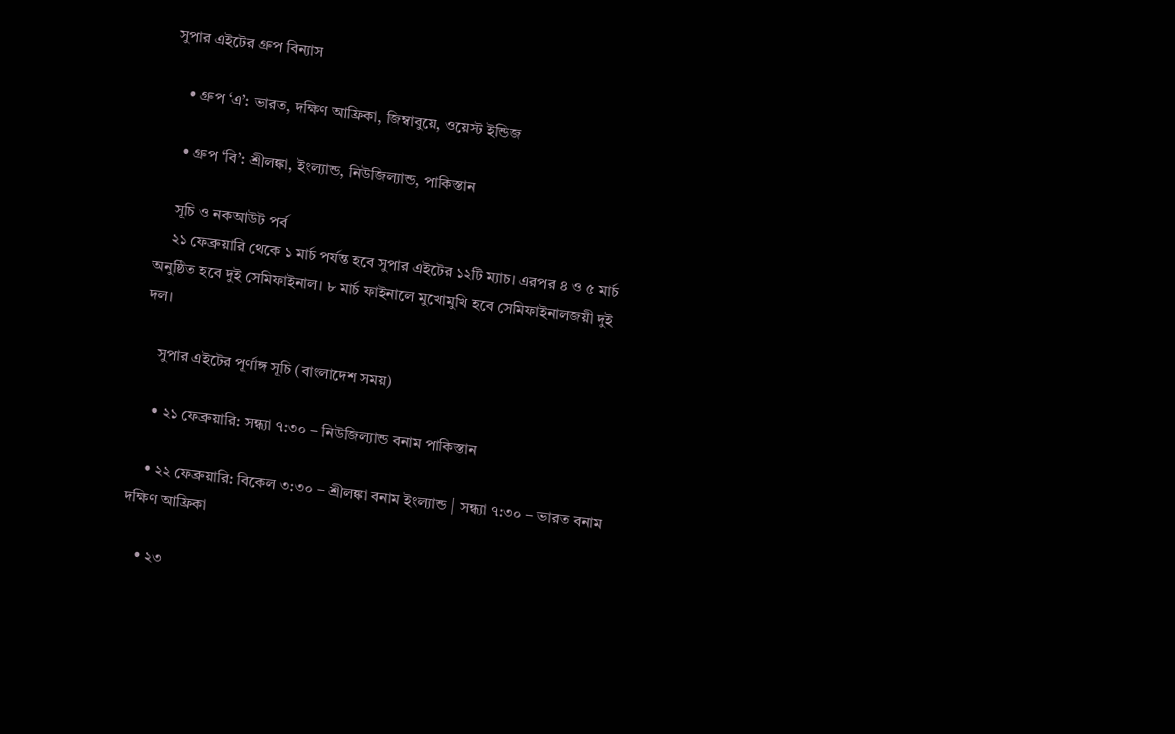সুপার এইটের গ্রুপ বিন্যাস

    • গ্রুপ ‘এ’: ভারত, দক্ষিণ আফ্রিকা, জিম্বাবুয়ে, ওয়েস্ট ইন্ডিজ

    • গ্রুপ ‘বি’: শ্রীলঙ্কা, ইংল্যান্ড, নিউজিল্যান্ড, পাকিস্তান

    সূচি ও নকআউট পর্ব
    ২১ ফেব্রুয়ারি থেকে ১ মার্চ পর্যন্ত হবে সুপার এইটের ১২টি ম্যাচ। এরপর ৪ ও ৫ মার্চ অনুষ্ঠিত হবে দুই সেমিফাইনাল। ৮ মার্চ ফাইনালে মুখোমুখি হবে সেমিফাইনালজয়ী দুই দল।

    সুপার এইটের পূর্ণাঙ্গ সূচি (বাংলাদেশ সময়)

    • ২১ ফেব্রুয়ারি: সন্ধ্যা ৭:৩০ – নিউজিল্যান্ড বনাম পাকিস্তান

    • ২২ ফেব্রুয়ারি: বিকেল ৩:৩০ – শ্রীলঙ্কা বনাম ইংল্যান্ড | সন্ধ্যা ৭:৩০ – ভারত বনাম দক্ষিণ আফ্রিকা

    • ২৩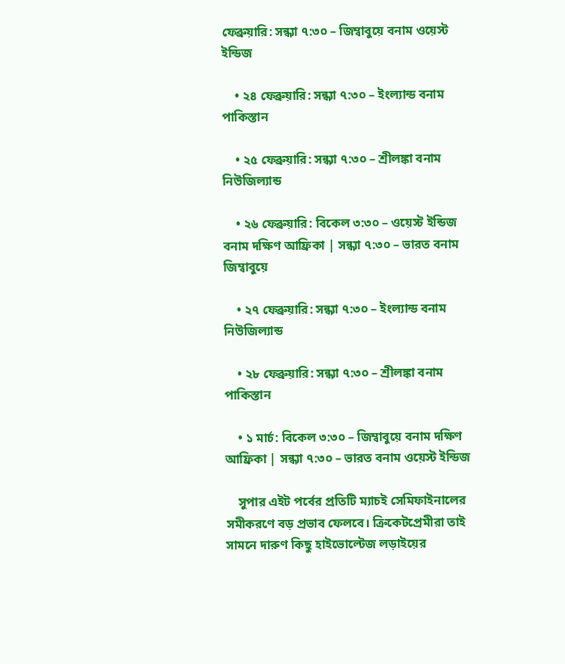ফেব্রুয়ারি: সন্ধ্যা ৭:৩০ – জিম্বাবুয়ে বনাম ওয়েস্ট ইন্ডিজ

    • ২৪ ফেব্রুয়ারি: সন্ধ্যা ৭:৩০ – ইংল্যান্ড বনাম পাকিস্তান

    • ২৫ ফেব্রুয়ারি: সন্ধ্যা ৭:৩০ – শ্রীলঙ্কা বনাম নিউজিল্যান্ড

    • ২৬ ফেব্রুয়ারি: বিকেল ৩:৩০ – ওয়েস্ট ইন্ডিজ বনাম দক্ষিণ আফ্রিকা | সন্ধ্যা ৭:৩০ – ভারত বনাম জিম্বাবুয়ে

    • ২৭ ফেব্রুয়ারি: সন্ধ্যা ৭:৩০ – ইংল্যান্ড বনাম নিউজিল্যান্ড

    • ২৮ ফেব্রুয়ারি: সন্ধ্যা ৭:৩০ – শ্রীলঙ্কা বনাম পাকিস্তান

    • ১ মার্চ: বিকেল ৩:৩০ – জিম্বাবুয়ে বনাম দক্ষিণ আফ্রিকা | সন্ধ্যা ৭:৩০ – ভারত বনাম ওয়েস্ট ইন্ডিজ

    সুপার এইট পর্বের প্রতিটি ম্যাচই সেমিফাইনালের সমীকরণে বড় প্রভাব ফেলবে। ক্রিকেটপ্রেমীরা তাই সামনে দারুণ কিছু হাইভোল্টেজ লড়াইয়ের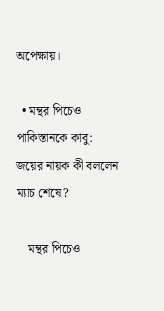অপেক্ষায়।

  • মন্থর পিচেও পাকিস্তানকে কাবু: জয়ের নায়ক কী বললেন ম্যাচ শেষে?

    মন্থর পিচেও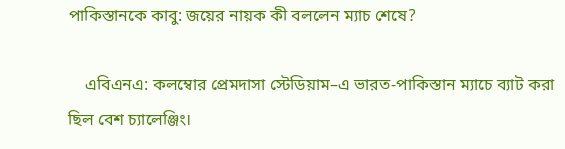পাকিস্তানকে কাবু: জয়ের নায়ক কী বললেন ম্যাচ শেষে?

    এবিএনএ: কলম্বোর প্রেমদাসা স্টেডিয়াম–এ ভারত-পাকিস্তান ম্যাচে ব্যাট করা ছিল বেশ চ্যালেঞ্জিং।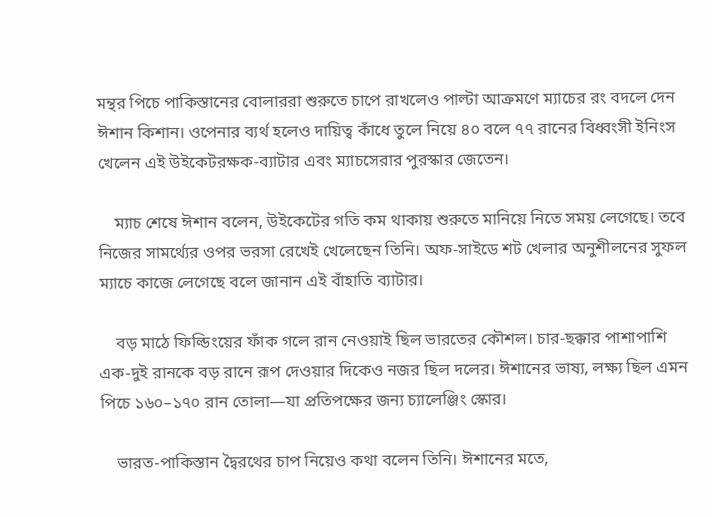মন্থর পিচে পাকিস্তানের বোলাররা শুরুতে চাপে রাখলেও পাল্টা আক্রমণে ম্যাচের রং বদলে দেন ঈশান কিশান। ওপেনার ব্যর্থ হলেও দায়িত্ব কাঁধে তুলে নিয়ে ৪০ বলে ৭৭ রানের বিধ্বংসী ইনিংস খেলেন এই উইকেটরক্ষক-ব্যাটার এবং ম্যাচসেরার পুরস্কার জেতেন।

    ম্যাচ শেষে ঈশান বলেন, উইকেটের গতি কম থাকায় শুরুতে মানিয়ে নিতে সময় লেগেছে। তবে নিজের সামর্থ্যের ওপর ভরসা রেখেই খেলেছেন তিনি। অফ-সাইডে শট খেলার অনুশীলনের সুফল ম্যাচে কাজে লেগেছে বলে জানান এই বাঁহাতি ব্যাটার।

    বড় মাঠে ফিল্ডিংয়ের ফাঁক গলে রান নেওয়াই ছিল ভারতের কৌশল। চার-ছক্কার পাশাপাশি এক-দুই রানকে বড় রানে রূপ দেওয়ার দিকেও নজর ছিল দলের। ঈশানের ভাষ্য, লক্ষ্য ছিল এমন পিচে ১৬০–১৭০ রান তোলা—যা প্রতিপক্ষের জন্য চ্যালেঞ্জিং স্কোর।

    ভারত-পাকিস্তান দ্বৈরথের চাপ নিয়েও কথা বলেন তিনি। ঈশানের মতে,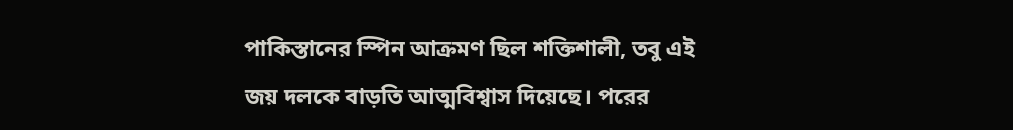পাকিস্তানের স্পিন আক্রমণ ছিল শক্তিশালী, তবু এই জয় দলকে বাড়তি আত্মবিশ্বাস দিয়েছে। পরের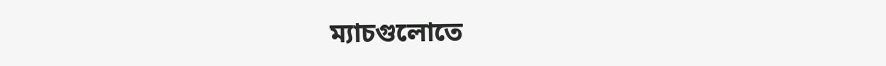ম্যাচগুলোতে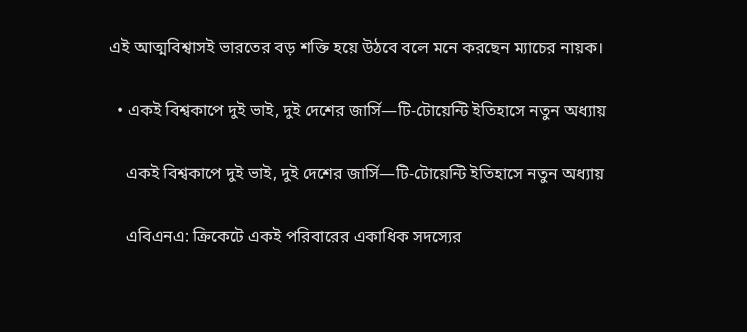এই আত্মবিশ্বাসই ভারতের বড় শক্তি হয়ে উঠবে বলে মনে করছেন ম্যাচের নায়ক।

  • একই বিশ্বকাপে দুই ভাই, দুই দেশের জার্সি—টি-টোয়েন্টি ইতিহাসে নতুন অধ্যায়

    একই বিশ্বকাপে দুই ভাই, দুই দেশের জার্সি—টি-টোয়েন্টি ইতিহাসে নতুন অধ্যায়

    এবিএনএ: ক্রিকেটে একই পরিবারের একাধিক সদস্যের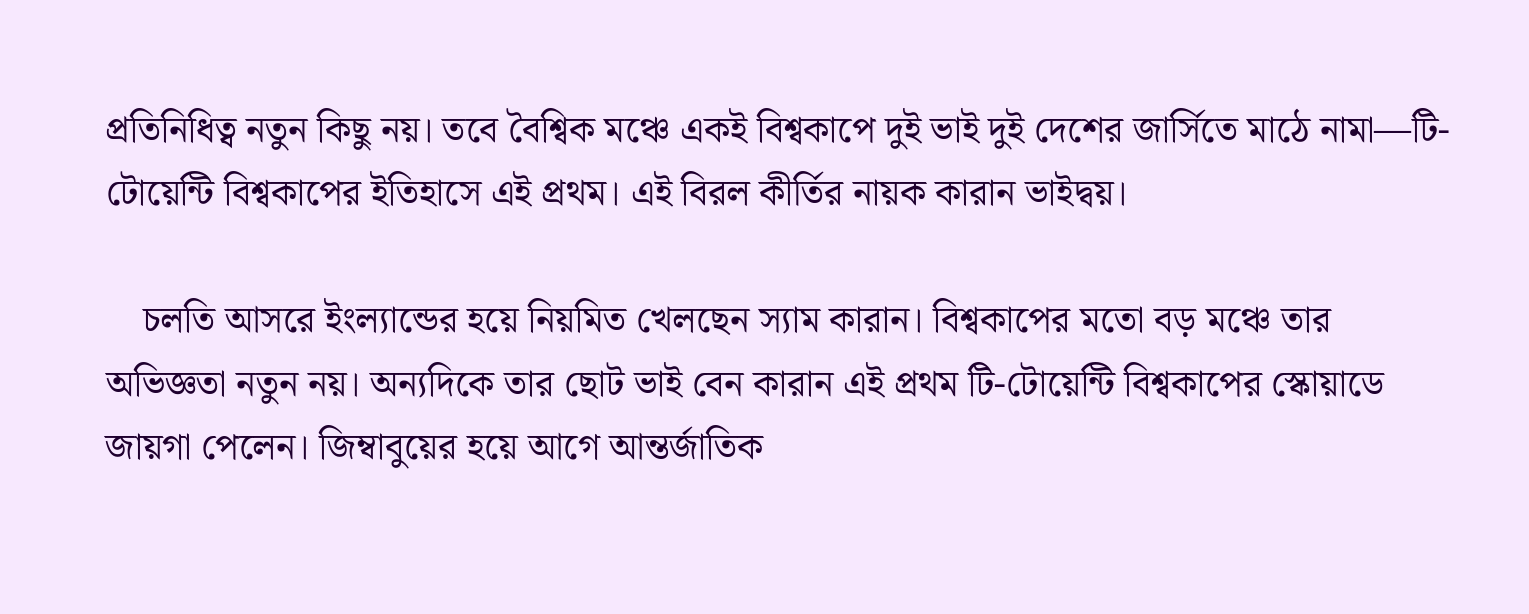প্রতিনিধিত্ব নতুন কিছু নয়। তবে বৈশ্বিক মঞ্চে একই বিশ্বকাপে দুই ভাই দুই দেশের জার্সিতে মাঠে নামা—টি-টোয়েন্টি বিশ্বকাপের ইতিহাসে এই প্রথম। এই বিরল কীর্তির নায়ক কারান ভাইদ্বয়।

    চলতি আসরে ইংল্যান্ডের হয়ে নিয়মিত খেলছেন স্যাম কারান। বিশ্বকাপের মতো বড় মঞ্চে তার অভিজ্ঞতা নতুন নয়। অন্যদিকে তার ছোট ভাই বেন কারান এই প্রথম টি-টোয়েন্টি বিশ্বকাপের স্কোয়াডে জায়গা পেলেন। জিম্বাবুয়ের হয়ে আগে আন্তর্জাতিক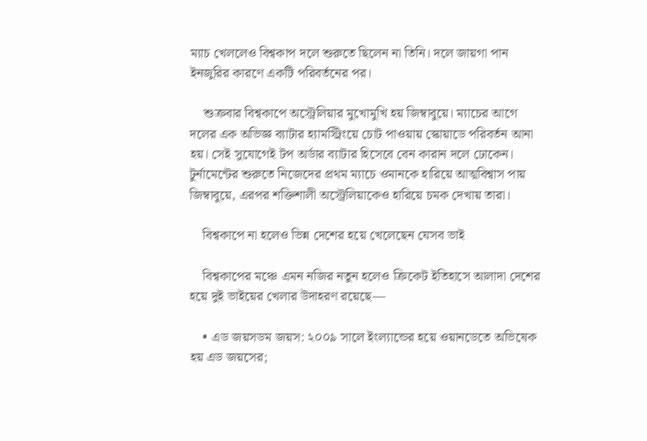ম্যাচ খেললেও বিশ্বকাপ দলে শুরুতে ছিলেন না তিনি। দলে জায়গা পান ইনজুরির কারণে একটি পরিবর্তনের পর।

    শুক্রবার বিশ্বকাপে অস্ট্রেলিয়ার মুখোমুখি হয় জিম্বাবুয়ে। ম্যাচের আগে দলের এক অভিজ্ঞ ব্যাটার হ্যামস্ট্রিংয়ে চোট পাওয়ায় স্কোয়াডে পরিবর্তন আনা হয়। সেই সুযোগেই টপ অর্ডার ব্যাটার হিসেবে বেন কারান দলে ঢোকেন। টুর্নামেন্টের শুরুতে নিজেদের প্রথম ম্যাচে ওমানকে হারিয়ে আত্মবিশ্বাস পায় জিম্বাবুয়ে, এরপর শক্তিশালী অস্ট্রেলিয়াকেও হারিয়ে চমক দেখায় তারা।

    বিশ্বকাপে না হলেও ভিন্ন দেশের হয়ে খেলেছেন যেসব ভাই

    বিশ্বকাপের মঞ্চে এমন নজির নতুন হলেও ক্রিকেট ইতিহাসে আলাদা দেশের হয়ে দুই ভাইয়ের খেলার উদাহরণ রয়েছে—

    • এড জয়সডম জয়স: ২০০৯ সালে ইংল্যান্ডের হয়ে ওয়ানডেতে অভিষেক হয় এড জয়সের;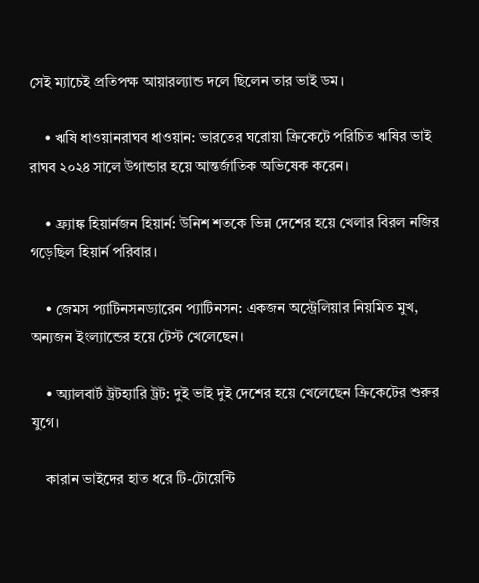সেই ম্যাচেই প্রতিপক্ষ আয়ারল্যান্ড দলে ছিলেন তার ভাই ডম।

    • ঋষি ধাওয়ানরাঘব ধাওয়ান: ভারতের ঘরোয়া ক্রিকেটে পরিচিত ঋষির ভাই রাঘব ২০২৪ সালে উগান্ডার হয়ে আন্তর্জাতিক অভিষেক করেন।

    • ফ্র্যাঙ্ক হিয়ার্নজন হিয়ার্ন: উনিশ শতকে ভিন্ন দেশের হয়ে খেলার বিরল নজির গড়েছিল হিয়ার্ন পরিবার।

    • জেমস প্যাটিনসনড্যারেন প্যাটিনসন: একজন অস্ট্রেলিয়ার নিয়মিত মুখ, অন্যজন ইংল্যান্ডের হয়ে টেস্ট খেলেছেন।

    • অ্যালবার্ট ট্রটহ্যারি ট্রট: দুই ভাই দুই দেশের হয়ে খেলেছেন ক্রিকেটের শুরুর যুগে।

    কারান ভাইদের হাত ধরে টি-টোয়েন্টি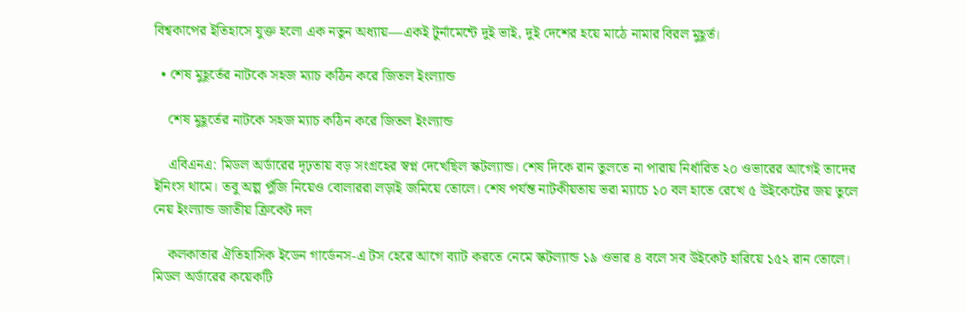বিশ্বকাপের ইতিহাসে যুক্ত হলো এক নতুন অধ্যায়—একই টুর্নামেন্টে দুই ভাই, দুই দেশের হয়ে মাঠে নামার বিরল মুহূর্ত।

  • শেষ মুহূর্তের নাটকে সহজ ম্যাচ কঠিন করে জিতল ইংল্যান্ড

    শেষ মুহূর্তের নাটকে সহজ ম্যাচ কঠিন করে জিতল ইংল্যান্ড

    এবিএনএ: মিডল অর্ডারের দৃঢ়তায় বড় সংগ্রহের স্বপ্ন দেখেছিল স্কটল্যান্ড। শেষ দিকে রান তুলতে না পারায় নির্ধারিত ২০ ওভারের আগেই তাদের ইনিংস থামে। তবু অল্প পুঁজি নিয়েও বোলাররা লড়াই জমিয়ে তোলে। শেষ পর্যন্ত নাটকীয়তায় ভরা ম্যাচে ১০ বল হাতে রেখে ৫ উইকেটের জয় তুলে নেয় ইংল্যান্ড জাতীয় ক্রিকেট দল

    কলকাতার ঐতিহাসিক ইডেন গার্ডেনস-এ টস হেরে আগে ব্যাট করতে নেমে স্কটল্যান্ড ১৯ ওভার ৪ বলে সব উইকেট হারিয়ে ১৫২ রান তোলে। মিডল অর্ডারের কয়েকটি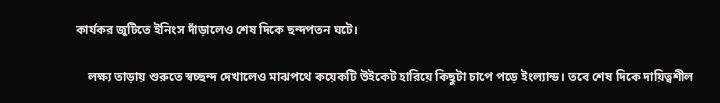কার্যকর জুটিতে ইনিংস দাঁড়ালেও শেষ দিকে ছন্দপতন ঘটে।

    লক্ষ্য তাড়ায় শুরুতে স্বচ্ছন্দ দেখালেও মাঝপথে কয়েকটি উইকেট হারিয়ে কিছুটা চাপে পড়ে ইংল্যান্ড। তবে শেষ দিকে দায়িত্বশীল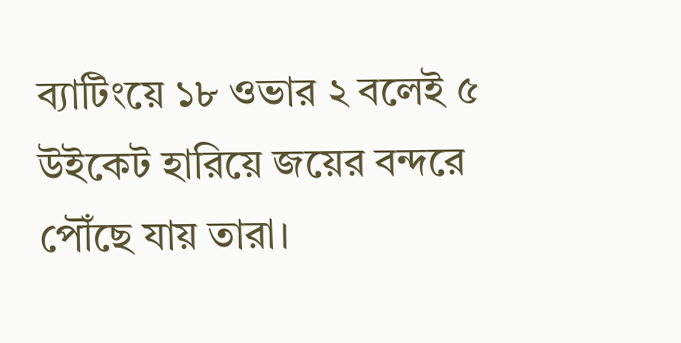ব্যাটিংয়ে ১৮ ওভার ২ বলেই ৫ উইকেট হারিয়ে জয়ের বন্দরে পৌঁছে যায় তারা।